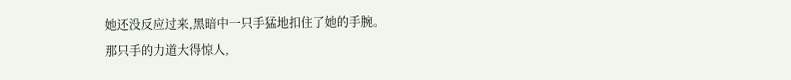她还没反应过来,黑暗中一只手猛地扣住了她的手腕。
那只手的力道大得惊人,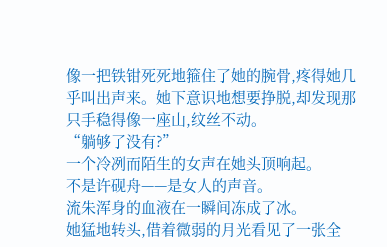像一把铁钳死死地箍住了她的腕骨,疼得她几乎叫出声来。她下意识地想要挣脱,却发现那只手稳得像一座山,纹丝不动。
“躺够了没有?”
一个冷冽而陌生的女声在她头顶响起。
不是许砚舟——是女人的声音。
流朱浑身的血液在一瞬间冻成了冰。
她猛地转头,借着微弱的月光看见了一张全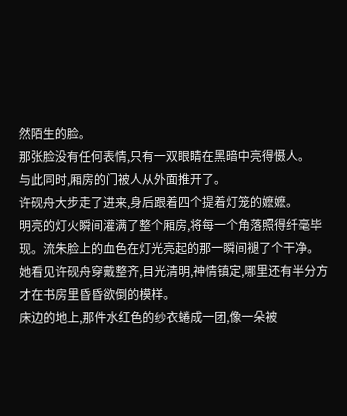然陌生的脸。
那张脸没有任何表情,只有一双眼睛在黑暗中亮得慑人。
与此同时,厢房的门被人从外面推开了。
许砚舟大步走了进来,身后跟着四个提着灯笼的嬷嬷。
明亮的灯火瞬间灌满了整个厢房,将每一个角落照得纤毫毕现。流朱脸上的血色在灯光亮起的那一瞬间褪了个干净。
她看见许砚舟穿戴整齐,目光清明,神情镇定,哪里还有半分方才在书房里昏昏欲倒的模样。
床边的地上,那件水红色的纱衣蜷成一团,像一朵被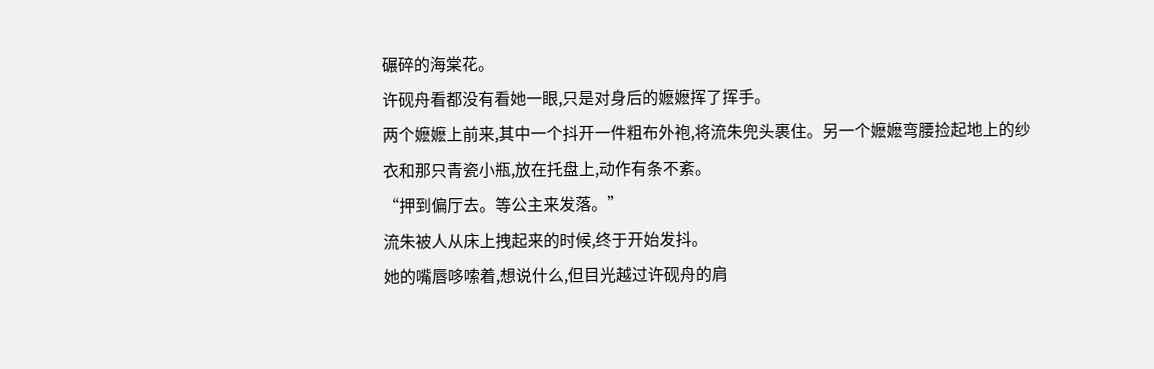碾碎的海棠花。
许砚舟看都没有看她一眼,只是对身后的嬷嬷挥了挥手。
两个嬷嬷上前来,其中一个抖开一件粗布外袍,将流朱兜头裹住。另一个嬷嬷弯腰捡起地上的纱衣和那只青瓷小瓶,放在托盘上,动作有条不紊。
“押到偏厅去。等公主来发落。”
流朱被人从床上拽起来的时候,终于开始发抖。
她的嘴唇哆嗦着,想说什么,但目光越过许砚舟的肩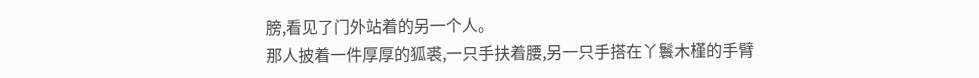膀,看见了门外站着的另一个人。
那人披着一件厚厚的狐裘,一只手扶着腰,另一只手搭在丫鬟木槿的手臂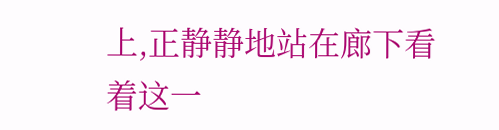上,正静静地站在廊下看着这一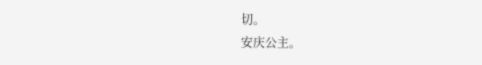切。
安庆公主。